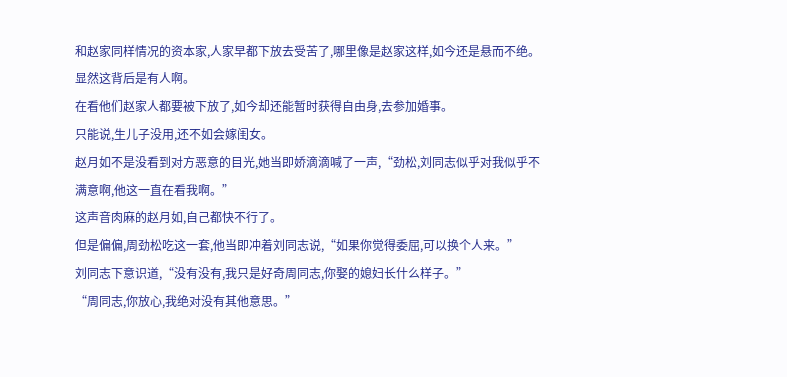和赵家同样情况的资本家,人家早都下放去受苦了,哪里像是赵家这样,如今还是悬而不绝。
显然这背后是有人啊。
在看他们赵家人都要被下放了,如今却还能暂时获得自由身,去参加婚事。
只能说,生儿子没用,还不如会嫁闺女。
赵月如不是没看到对方恶意的目光,她当即娇滴滴喊了一声,“劲松,刘同志似乎对我似乎不满意啊,他这一直在看我啊。”
这声音肉麻的赵月如,自己都快不行了。
但是偏偏,周劲松吃这一套,他当即冲着刘同志说,“如果你觉得委屈,可以换个人来。”
刘同志下意识道,“没有没有,我只是好奇周同志,你娶的媳妇长什么样子。”
“周同志,你放心,我绝对没有其他意思。”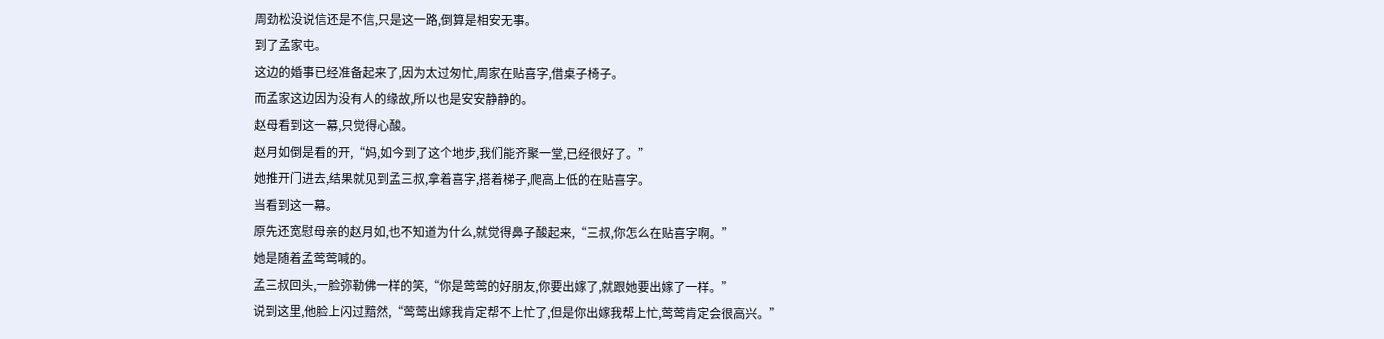周劲松没说信还是不信,只是这一路,倒算是相安无事。
到了孟家屯。
这边的婚事已经准备起来了,因为太过匆忙,周家在贴喜字,借桌子椅子。
而孟家这边因为没有人的缘故,所以也是安安静静的。
赵母看到这一幕,只觉得心酸。
赵月如倒是看的开,“妈,如今到了这个地步,我们能齐聚一堂,已经很好了。”
她推开门进去,结果就见到孟三叔,拿着喜字,搭着梯子,爬高上低的在贴喜字。
当看到这一幕。
原先还宽慰母亲的赵月如,也不知道为什么,就觉得鼻子酸起来,“三叔,你怎么在贴喜字啊。”
她是随着孟莺莺喊的。
孟三叔回头,一脸弥勒佛一样的笑,“你是莺莺的好朋友,你要出嫁了,就跟她要出嫁了一样。”
说到这里,他脸上闪过黯然,“莺莺出嫁我肯定帮不上忙了,但是你出嫁我帮上忙,莺莺肯定会很高兴。”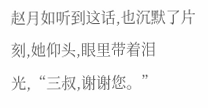赵月如听到这话,也沉默了片刻,她仰头,眼里带着泪光,“三叔,谢谢您。”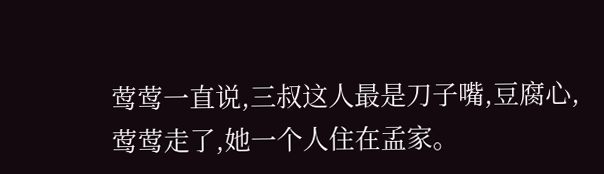莺莺一直说,三叔这人最是刀子嘴,豆腐心,莺莺走了,她一个人住在孟家。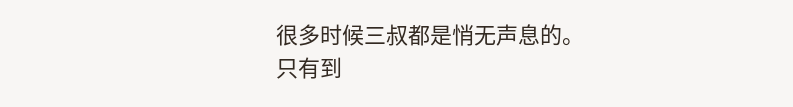很多时候三叔都是悄无声息的。
只有到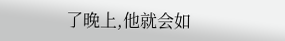了晚上,他就会如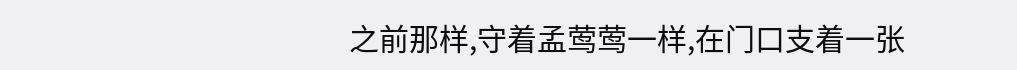之前那样,守着孟莺莺一样,在门口支着一张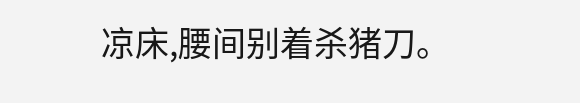凉床,腰间别着杀猪刀。